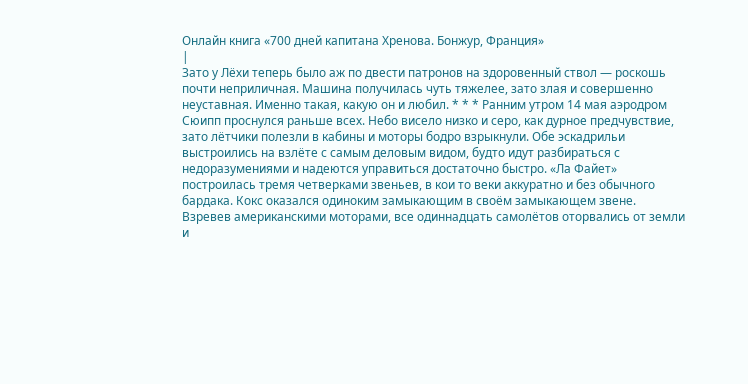Онлайн книга «700 дней капитана Хренова. Бонжур, Франция»
|
Зато у Лёхи теперь было аж по двести патронов на здоровенный ствол — роскошь почти неприличная. Машина получилась чуть тяжелее, зато злая и совершенно неуставная. Именно такая, какую он и любил. * * * Ранним утром 14 мая аэродром Сюипп проснулся раньше всех. Небо висело низко и серо, как дурное предчувствие, зато лётчики полезли в кабины и моторы бодро взрыкнули. Обе эскадрильи выстроились на взлёте с самым деловым видом, будто идут разбираться с недоразумениями и надеются управиться достаточно быстро. «Ла Файет» построилась тремя четверками звеньев, в кои то веки аккуратно и без обычного бардака. Кокс оказался одиноким замыкающим в своём замыкающем звене. Взревев американскими моторами, все одиннадцать самолётов оторвались от земли и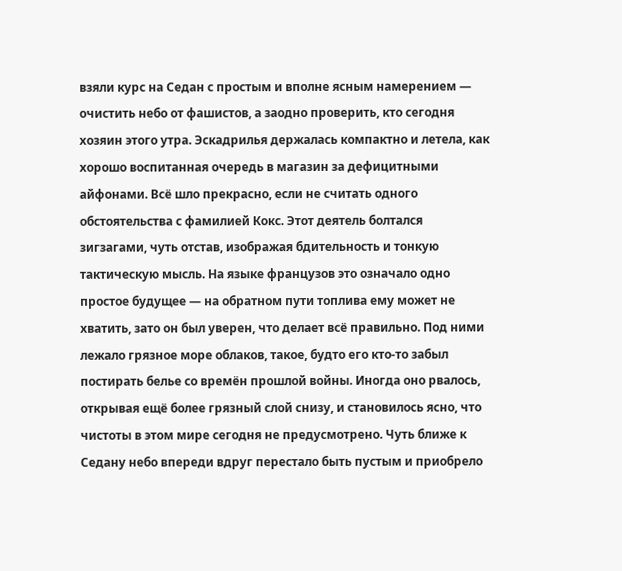взяли курс на Седан с простым и вполне ясным намерением — очистить небо от фашистов, а заодно проверить, кто сегодня хозяин этого утра. Эскадрилья держалась компактно и летела, как хорошо воспитанная очередь в магазин за дефицитными айфонами. Всё шло прекрасно, если не считать одного обстоятельства с фамилией Кокс. Этот деятель болтался зигзагами, чуть отстав, изображая бдительность и тонкую тактическую мысль. На языке французов это означало одно простое будущее — на обратном пути топлива ему может не хватить, зато он был уверен, что делает всё правильно. Под ними лежало грязное море облаков, такое, будто его кто-то забыл постирать белье со времён прошлой войны. Иногда оно рвалось, открывая ещё более грязный слой снизу, и становилось ясно, что чистоты в этом мире сегодня не предусмотрено. Чуть ближе к Седану небо впереди вдруг перестало быть пустым и приобрело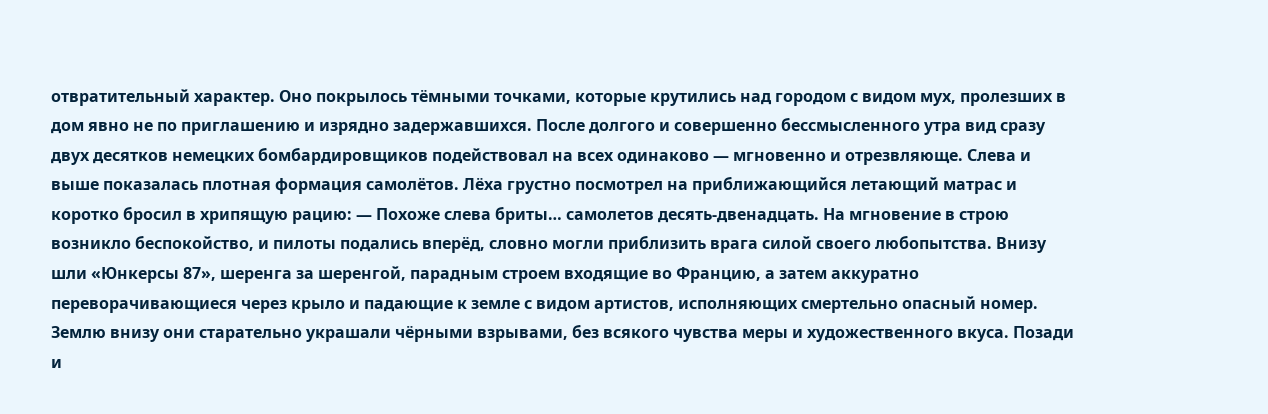отвратительный характер. Оно покрылось тёмными точками, которые крутились над городом с видом мух, пролезших в дом явно не по приглашению и изрядно задержавшихся. После долгого и совершенно бессмысленного утра вид сразу двух десятков немецких бомбардировщиков подействовал на всех одинаково — мгновенно и отрезвляюще. Слева и выше показалась плотная формация самолётов. Лёха грустно посмотрел на приближающийся летающий матрас и коротко бросил в хрипящую рацию: — Похоже слева бриты… самолетов десять-двенадцать. На мгновение в строю возникло беспокойство, и пилоты подались вперёд, словно могли приблизить врага силой своего любопытства. Внизу шли «Юнкерсы 87», шеренга за шеренгой, парадным строем входящие во Францию, а затем аккуратно переворачивающиеся через крыло и падающие к земле с видом артистов, исполняющих смертельно опасный номер. Землю внизу они старательно украшали чёрными взрывами, без всякого чувства меры и художественного вкуса. Позади и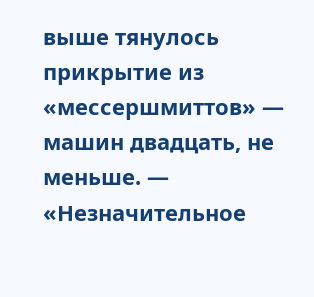выше тянулось прикрытие из «мессершмиттов» — машин двадцать, не меньше. — «Незначительное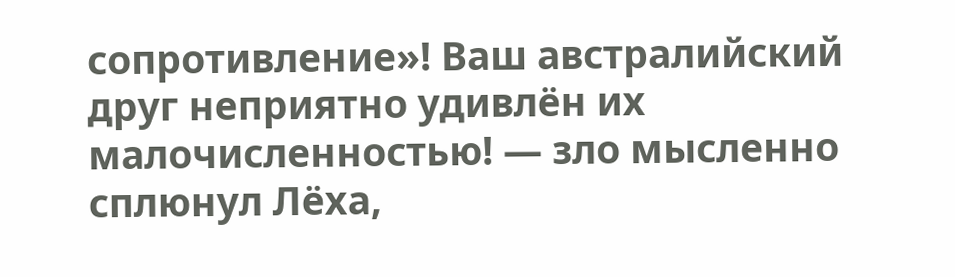сопротивление»! Ваш австралийский друг неприятно удивлён их малочисленностью! — зло мысленно сплюнул Лёха,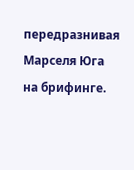передразнивая Марселя Юга на брифинге.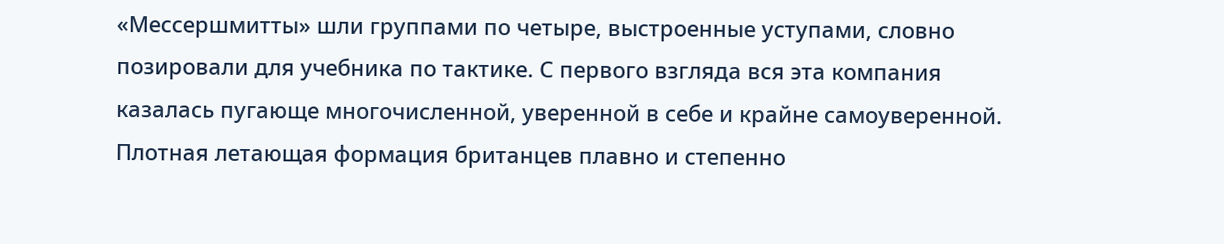«Мессершмитты» шли группами по четыре, выстроенные уступами, словно позировали для учебника по тактике. С первого взгляда вся эта компания казалась пугающе многочисленной, уверенной в себе и крайне самоуверенной. Плотная летающая формация британцев плавно и степенно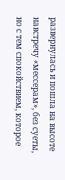развернулась и пошла на высоте навстречу «мессерам», без суеты, но с тем спокойствием, которое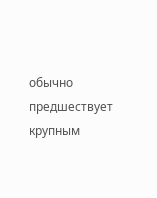обычно предшествует крупным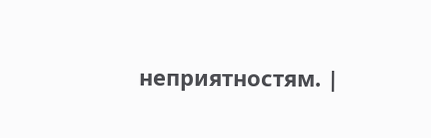неприятностям. |